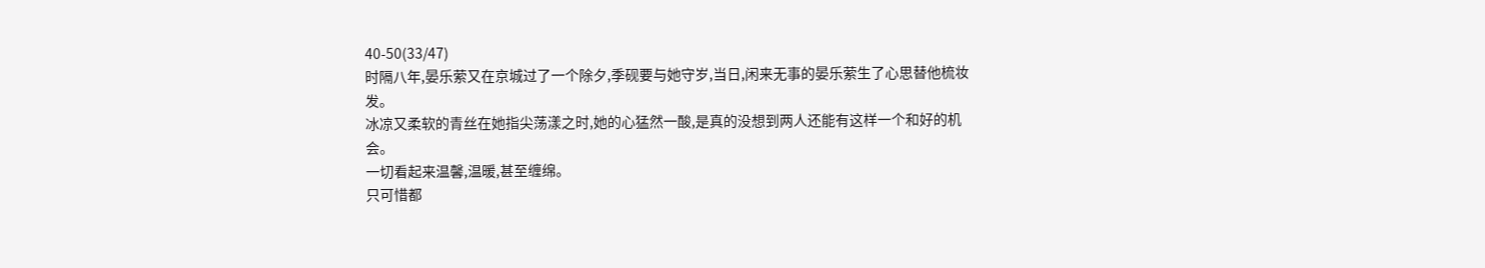40-50(33/47)
时隔八年,晏乐萦又在京城过了一个除夕,季砚要与她守岁,当日,闲来无事的晏乐萦生了心思替他梳妆发。
冰凉又柔软的青丝在她指尖荡漾之时,她的心猛然一酸,是真的没想到两人还能有这样一个和好的机会。
一切看起来温馨,温暖,甚至缠绵。
只可惜都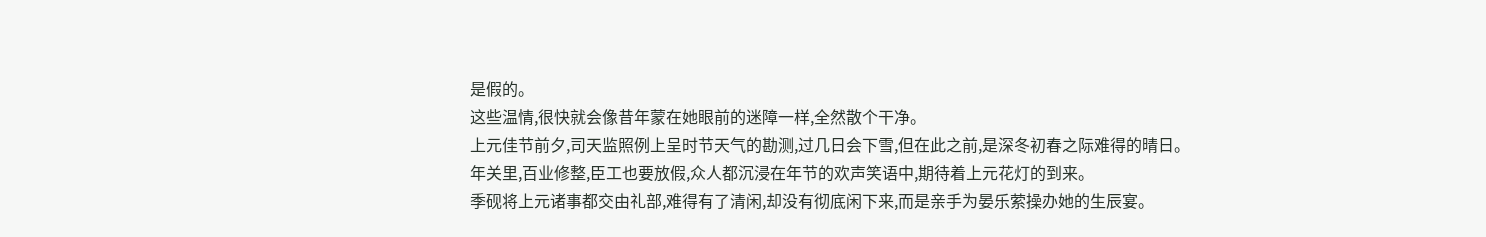是假的。
这些温情,很快就会像昔年蒙在她眼前的迷障一样,全然散个干净。
上元佳节前夕,司天监照例上呈时节天气的勘测,过几日会下雪,但在此之前,是深冬初春之际难得的晴日。
年关里,百业修整,臣工也要放假,众人都沉浸在年节的欢声笑语中,期待着上元花灯的到来。
季砚将上元诸事都交由礼部,难得有了清闲,却没有彻底闲下来,而是亲手为晏乐萦操办她的生辰宴。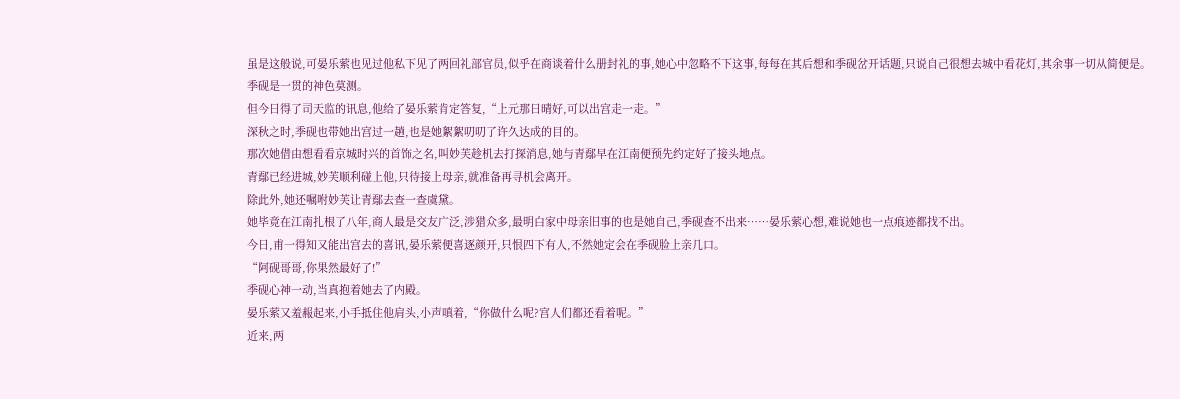虽是这般说,可晏乐萦也见过他私下见了两回礼部官员,似乎在商谈着什么册封礼的事,她心中忽略不下这事,每每在其后想和季砚岔开话题,只说自己很想去城中看花灯,其余事一切从简便是。
季砚是一贯的神色莫测。
但今日得了司天监的讯息,他给了晏乐萦肯定答复,“上元那日晴好,可以出宫走一走。”
深秋之时,季砚也带她出宫过一趟,也是她絮絮叨叨了许久达成的目的。
那次她借由想看看京城时兴的首饰之名,叫妙芙趁机去打探消息,她与青鄢早在江南便预先约定好了接头地点。
青鄢已经进城,妙芙顺利碰上他,只待接上母亲,就准备再寻机会离开。
除此外,她还嘱咐妙芙让青鄢去查一查虞黛。
她毕竟在江南扎根了八年,商人最是交友广泛,涉猎众多,最明白家中母亲旧事的也是她自己,季砚查不出来……晏乐萦心想,难说她也一点痕迹都找不出。
今日,甫一得知又能出宫去的喜讯,晏乐萦便喜逐颜开,只恨四下有人,不然她定会在季砚脸上亲几口。
“阿砚哥哥,你果然最好了!”
季砚心神一动,当真抱着她去了内殿。
晏乐萦又羞赧起来,小手抵住他肩头,小声嗔着,“你做什么呢?宫人们都还看着呢。”
近来,两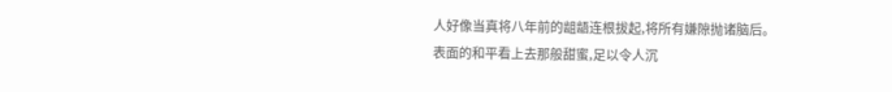人好像当真将八年前的龃龉连根拔起,将所有嫌隙抛诸脑后。
表面的和平看上去那般甜蜜,足以令人沉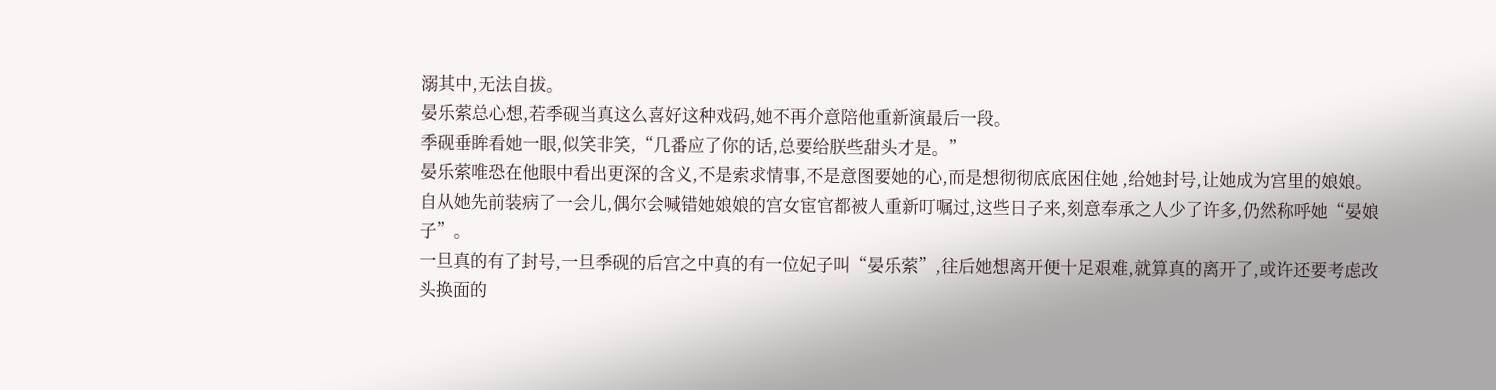溺其中,无法自拔。
晏乐萦总心想,若季砚当真这么喜好这种戏码,她不再介意陪他重新演最后一段。
季砚垂眸看她一眼,似笑非笑,“几番应了你的话,总要给朕些甜头才是。”
晏乐萦唯恐在他眼中看出更深的含义,不是索求情事,不是意图要她的心,而是想彻彻底底困住她 ,给她封号,让她成为宫里的娘娘。
自从她先前装病了一会儿,偶尔会喊错她娘娘的宫女宦官都被人重新叮嘱过,这些日子来,刻意奉承之人少了许多,仍然称呼她“晏娘子”。
一旦真的有了封号,一旦季砚的后宫之中真的有一位妃子叫“晏乐萦”,往后她想离开便十足艰难,就算真的离开了,或许还要考虑改头换面的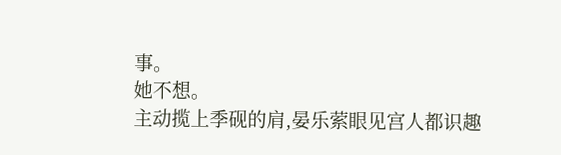事。
她不想。
主动揽上季砚的肩,晏乐萦眼见宫人都识趣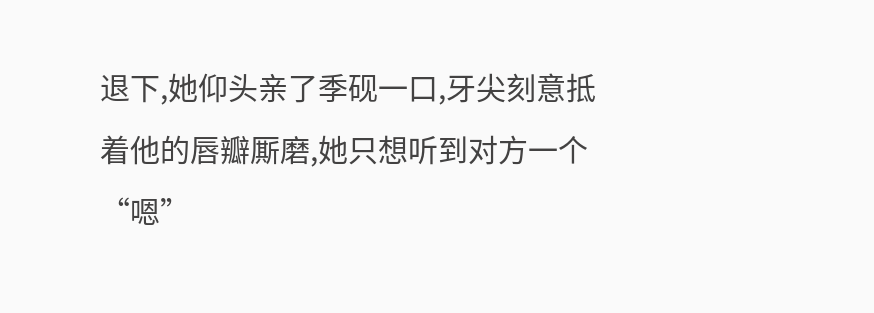退下,她仰头亲了季砚一口,牙尖刻意抵着他的唇瓣厮磨,她只想听到对方一个“嗯”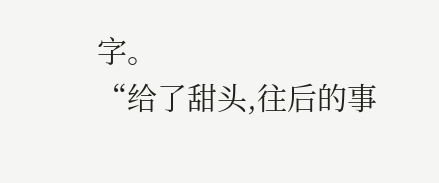字。
“给了甜头,往后的事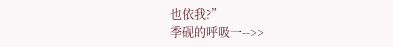也依我?”
季砚的呼吸一-->>